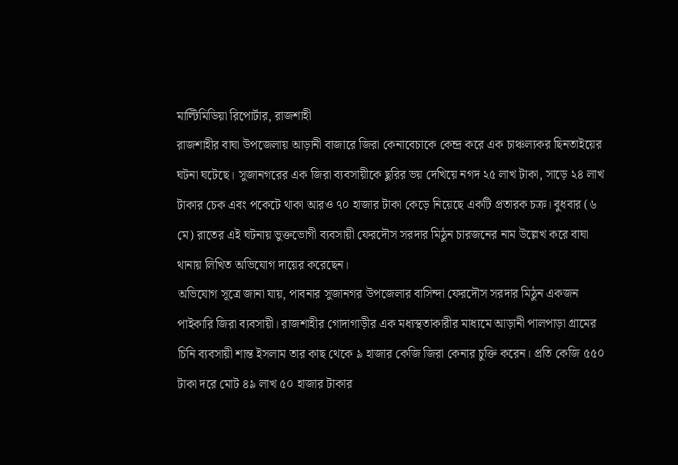মাল্টিমিডিয়া রিপোর্টার, রাজশাহী
রাজশাহীর বাঘা উপজেলায় আড়ানী বাজারে জিরা কেনাবেচাকে কেন্দ্র করে এক চাঞ্চল্যকর ছিনতাইয়ের ঘটনা ঘটেছে। সুজানগরের এক জিরা ব্যবসায়ীকে ছুরির ভয় দেখিয়ে নগদ ২৫ লাখ টাকা, সাড়ে ২৪ লাখ টাকার চেক এবং পকেটে থাকা আরও ৭০ হাজার টাকা কেড়ে নিয়েছে একটি প্রতারক চক্র। বুধবার (৬ মে) রাতের এই ঘটনায় ভুক্তভোগী ব্যবসায়ী ফেরদৌস সরদার মিঠুন চারজনের নাম উল্লেখ করে বাঘা থানায় লিখিত অভিযোগ দায়ের করেছেন।
অভিযোগ সূত্রে জানা যায়, পাবনার সুজানগর উপজেলার বাসিন্দা ফেরদৌস সরদার মিঠুন একজন পাইকারি জিরা ব্যবসায়ী। রাজশাহীর গোদাগাড়ীর এক মধ্যস্থতাকারীর মাধ্যমে আড়ানী পালপাড়া গ্রামের চিনি ব্যবসায়ী শান্ত ইসলাম তার কাছ থেকে ৯ হাজার কেজি জিরা কেনার চুক্তি করেন। প্রতি কেজি ৫৫০ টাকা দরে মোট ৪৯ লাখ ৫০ হাজার টাকার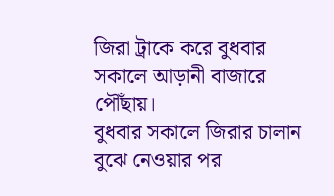জিরা ট্রাকে করে বুধবার সকালে আড়ানী বাজারে পৌঁছায়।
বুধবার সকালে জিরার চালান বুঝে নেওয়ার পর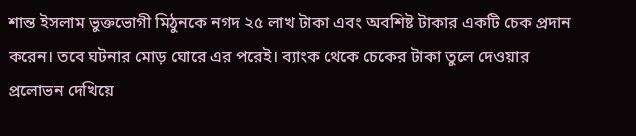শান্ত ইসলাম ভুক্তভোগী মিঠুনকে নগদ ২৫ লাখ টাকা এবং অবশিষ্ট টাকার একটি চেক প্রদান করেন। তবে ঘটনার মোড় ঘোরে এর পরেই। ব্যাংক থেকে চেকের টাকা তুলে দেওয়ার প্রলোভন দেখিয়ে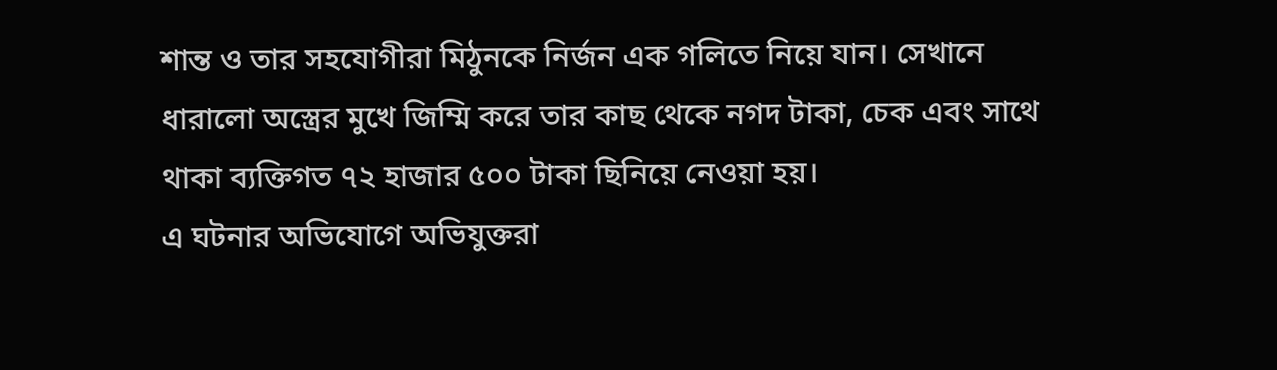শান্ত ও তার সহযোগীরা মিঠুনকে নির্জন এক গলিতে নিয়ে যান। সেখানে ধারালো অস্ত্রের মুখে জিম্মি করে তার কাছ থেকে নগদ টাকা, চেক এবং সাথে থাকা ব্যক্তিগত ৭২ হাজার ৫০০ টাকা ছিনিয়ে নেওয়া হয়।
এ ঘটনার অভিযোগে অভিযুক্তরা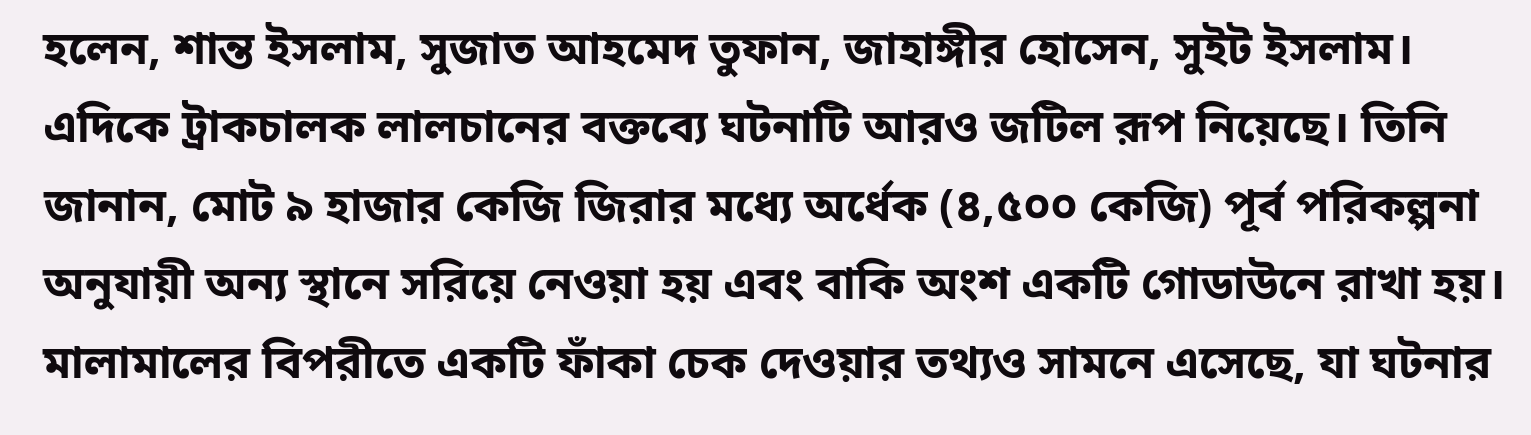হলেন, শান্ত ইসলাম, সুজাত আহমেদ তুফান, জাহাঙ্গীর হোসেন, সুইট ইসলাম।
এদিকে ট্রাকচালক লালচানের বক্তব্যে ঘটনাটি আরও জটিল রূপ নিয়েছে। তিনি জানান, মোট ৯ হাজার কেজি জিরার মধ্যে অর্ধেক (৪,৫০০ কেজি) পূর্ব পরিকল্পনা অনুযায়ী অন্য স্থানে সরিয়ে নেওয়া হয় এবং বাকি অংশ একটি গোডাউনে রাখা হয়। মালামালের বিপরীতে একটি ফাঁকা চেক দেওয়ার তথ্যও সামনে এসেছে, যা ঘটনার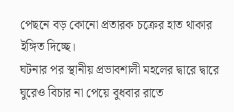পেছনে বড় কোনো প্রতারক চক্রের হাত থাকার ইঙ্গিত দিচ্ছে।
ঘটনার পর স্থানীয় প্রভাবশালী মহলের দ্বারে দ্বারে ঘুরেও বিচার না পেয়ে বুধবার রাতে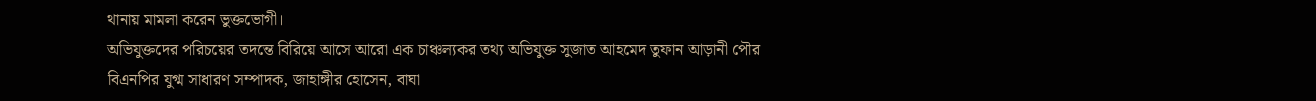থানায় মামলা করেন ভুক্তভোগী।
অভিযুক্তদের পরিচয়ের তদন্তে বিরিয়ে আসে আরো এক চাঞ্চল্যকর তথ্য অভিযুক্ত সুজাত আহমেদ তুফান আড়ানী পৌর বিএনপির যুগ্ম সাধারণ সম্পাদক, জাহাঙ্গীর হোসেন, বাঘা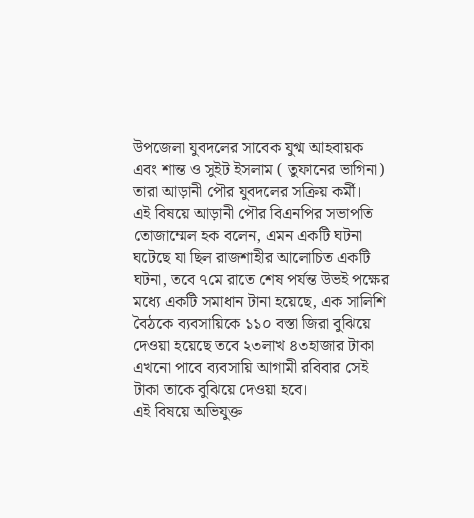উপজেলা যুবদলের সাবেক যুগ্ম আহবায়ক এবং শান্ত ও সুইট ইসলাম ( তুফানের ভাগিনা) তারা আড়ানী পৌর যুবদলের সক্রিয় কর্মী।
এই বিষয়ে আড়ানী পৌর বিএনপির সভাপতি তোজাম্মেল হক বলেন, এমন একটি ঘটনা ঘটেছে যা ছিল রাজশাহীর আলোচিত একটি ঘটনা, তবে ৭মে রাতে শেষ পর্যন্ত উভই পক্ষের মধ্যে একটি সমাধান টানা হয়েছে, এক সালিশি বৈঠকে ব্যবসায়িকে ১১০ বস্তা জিরা বুঝিয়ে দেওয়া হয়েছে তবে ২৩লাখ ৪৩হাজার টাকা এখনো পাবে ব্যবসায়ি আগামী রবিবার সেই টাকা তাকে বুঝিয়ে দেওয়া হবে।
এই বিষয়ে অভিযুক্ত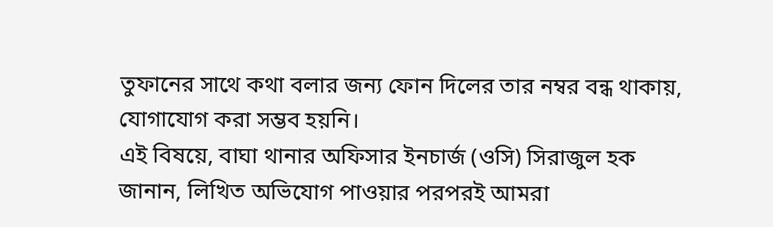তুফানের সাথে কথা বলার জন্য ফোন দিলের তার নম্বর বন্ধ থাকায়, যোগাযোগ করা সম্ভব হয়নি।
এই বিষয়ে, বাঘা থানার অফিসার ইনচার্জ (ওসি) সিরাজুল হক জানান, লিখিত অভিযোগ পাওয়ার পরপরই আমরা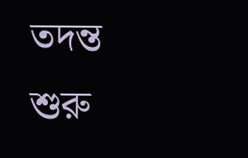তদন্ত শুরু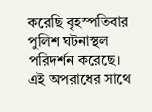করেছি বৃহস্পতিবার পুলিশ ঘটনাস্থল পরিদর্শন করেছে। এই অপরাধের সাথে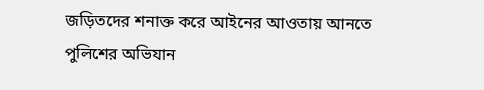জড়িতদের শনাক্ত করে আইনের আওতায় আনতে পুলিশের অভিযান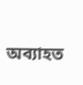অব্যাহত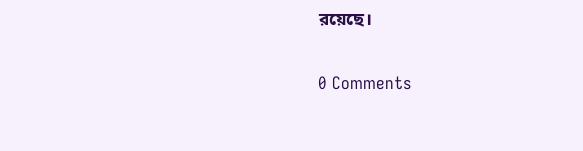রয়েছে।

0 Comments